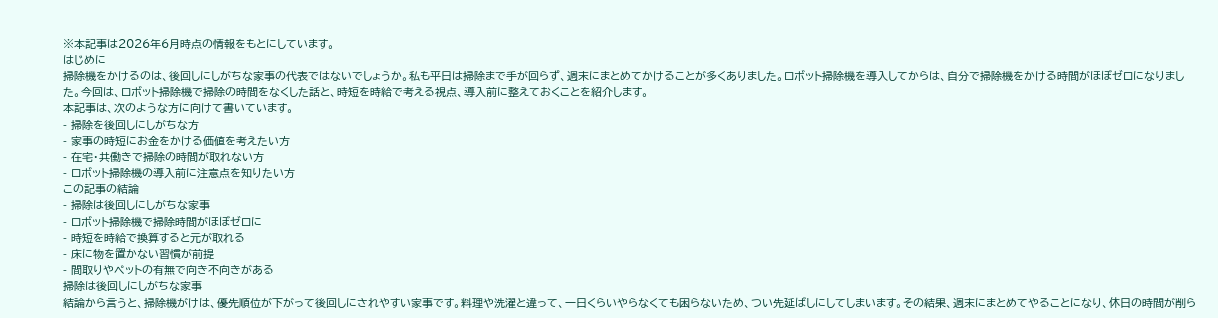※本記事は2026年6月時点の情報をもとにしています。
はじめに
掃除機をかけるのは、後回しにしがちな家事の代表ではないでしょうか。私も平日は掃除まで手が回らず、週末にまとめてかけることが多くありました。ロボット掃除機を導入してからは、自分で掃除機をかける時間がほぼゼロになりました。今回は、ロボット掃除機で掃除の時間をなくした話と、時短を時給で考える視点、導入前に整えておくことを紹介します。
本記事は、次のような方に向けて書いています。
- 掃除を後回しにしがちな方
- 家事の時短にお金をかける価値を考えたい方
- 在宅・共働きで掃除の時間が取れない方
- ロボット掃除機の導入前に注意点を知りたい方
この記事の結論
- 掃除は後回しにしがちな家事
- ロボット掃除機で掃除時間がほぼゼロに
- 時短を時給で換算すると元が取れる
- 床に物を置かない習慣が前提
- 間取りやペットの有無で向き不向きがある
掃除は後回しにしがちな家事
結論から言うと、掃除機がけは、優先順位が下がって後回しにされやすい家事です。料理や洗濯と違って、一日くらいやらなくても困らないため、つい先延ばしにしてしまいます。その結果、週末にまとめてやることになり、休日の時間が削ら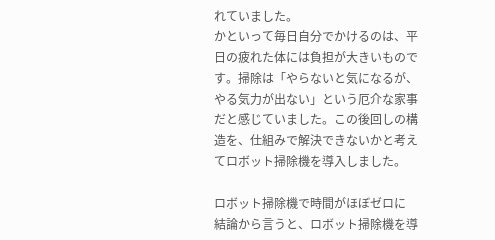れていました。
かといって毎日自分でかけるのは、平日の疲れた体には負担が大きいものです。掃除は「やらないと気になるが、やる気力が出ない」という厄介な家事だと感じていました。この後回しの構造を、仕組みで解決できないかと考えてロボット掃除機を導入しました。

ロボット掃除機で時間がほぼゼロに
結論から言うと、ロボット掃除機を導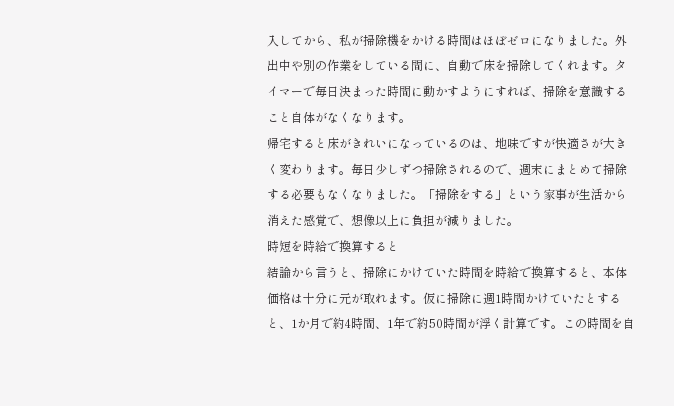入してから、私が掃除機をかける時間はほぼゼロになりました。外出中や別の作業をしている間に、自動で床を掃除してくれます。タイマーで毎日決まった時間に動かすようにすれば、掃除を意識すること自体がなくなります。
帰宅すると床がきれいになっているのは、地味ですが快適さが大きく変わります。毎日少しずつ掃除されるので、週末にまとめて掃除する必要もなくなりました。「掃除をする」という家事が生活から消えた感覚で、想像以上に負担が減りました。
時短を時給で換算すると
結論から言うと、掃除にかけていた時間を時給で換算すると、本体価格は十分に元が取れます。仮に掃除に週1時間かけていたとすると、1か月で約4時間、1年で約50時間が浮く計算です。この時間を自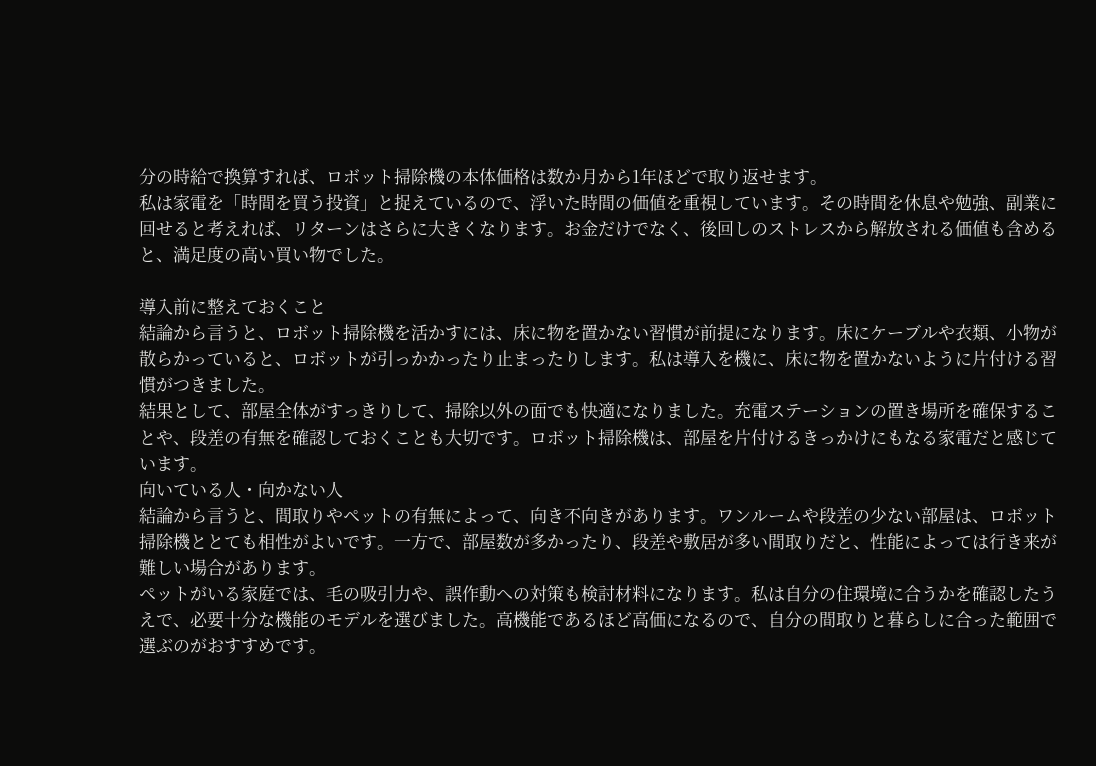分の時給で換算すれば、ロボット掃除機の本体価格は数か月から1年ほどで取り返せます。
私は家電を「時間を買う投資」と捉えているので、浮いた時間の価値を重視しています。その時間を休息や勉強、副業に回せると考えれば、リターンはさらに大きくなります。お金だけでなく、後回しのストレスから解放される価値も含めると、満足度の高い買い物でした。

導入前に整えておくこと
結論から言うと、ロボット掃除機を活かすには、床に物を置かない習慣が前提になります。床にケーブルや衣類、小物が散らかっていると、ロボットが引っかかったり止まったりします。私は導入を機に、床に物を置かないように片付ける習慣がつきました。
結果として、部屋全体がすっきりして、掃除以外の面でも快適になりました。充電ステーションの置き場所を確保することや、段差の有無を確認しておくことも大切です。ロボット掃除機は、部屋を片付けるきっかけにもなる家電だと感じています。
向いている人・向かない人
結論から言うと、間取りやペットの有無によって、向き不向きがあります。ワンルームや段差の少ない部屋は、ロボット掃除機ととても相性がよいです。一方で、部屋数が多かったり、段差や敷居が多い間取りだと、性能によっては行き来が難しい場合があります。
ペットがいる家庭では、毛の吸引力や、誤作動への対策も検討材料になります。私は自分の住環境に合うかを確認したうえで、必要十分な機能のモデルを選びました。高機能であるほど高価になるので、自分の間取りと暮らしに合った範囲で選ぶのがおすすめです。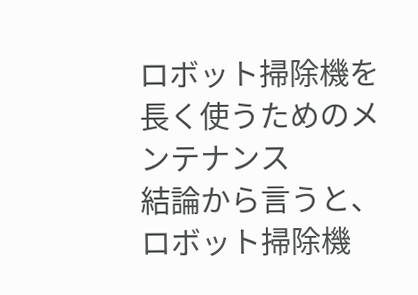ロボット掃除機を長く使うためのメンテナンス
結論から言うと、ロボット掃除機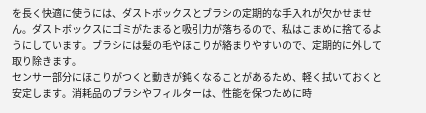を長く快適に使うには、ダストボックスとブラシの定期的な手入れが欠かせません。ダストボックスにゴミがたまると吸引力が落ちるので、私はこまめに捨てるようにしています。ブラシには髪の毛やほこりが絡まりやすいので、定期的に外して取り除きます。
センサー部分にほこりがつくと動きが鈍くなることがあるため、軽く拭いておくと安定します。消耗品のブラシやフィルターは、性能を保つために時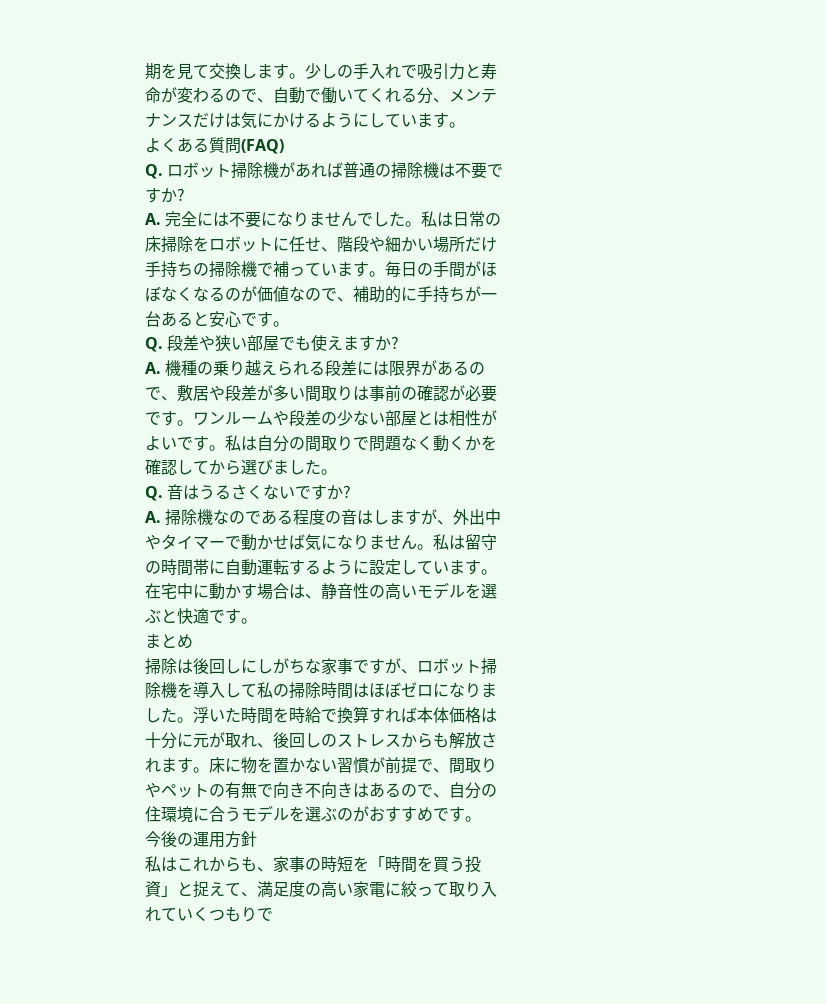期を見て交換します。少しの手入れで吸引力と寿命が変わるので、自動で働いてくれる分、メンテナンスだけは気にかけるようにしています。
よくある質問(FAQ)
Q. ロボット掃除機があれば普通の掃除機は不要ですか?
A. 完全には不要になりませんでした。私は日常の床掃除をロボットに任せ、階段や細かい場所だけ手持ちの掃除機で補っています。毎日の手間がほぼなくなるのが価値なので、補助的に手持ちが一台あると安心です。
Q. 段差や狭い部屋でも使えますか?
A. 機種の乗り越えられる段差には限界があるので、敷居や段差が多い間取りは事前の確認が必要です。ワンルームや段差の少ない部屋とは相性がよいです。私は自分の間取りで問題なく動くかを確認してから選びました。
Q. 音はうるさくないですか?
A. 掃除機なのである程度の音はしますが、外出中やタイマーで動かせば気になりません。私は留守の時間帯に自動運転するように設定しています。在宅中に動かす場合は、静音性の高いモデルを選ぶと快適です。
まとめ
掃除は後回しにしがちな家事ですが、ロボット掃除機を導入して私の掃除時間はほぼゼロになりました。浮いた時間を時給で換算すれば本体価格は十分に元が取れ、後回しのストレスからも解放されます。床に物を置かない習慣が前提で、間取りやペットの有無で向き不向きはあるので、自分の住環境に合うモデルを選ぶのがおすすめです。
今後の運用方針
私はこれからも、家事の時短を「時間を買う投資」と捉えて、満足度の高い家電に絞って取り入れていくつもりで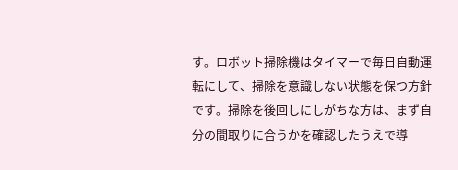す。ロボット掃除機はタイマーで毎日自動運転にして、掃除を意識しない状態を保つ方針です。掃除を後回しにしがちな方は、まず自分の間取りに合うかを確認したうえで導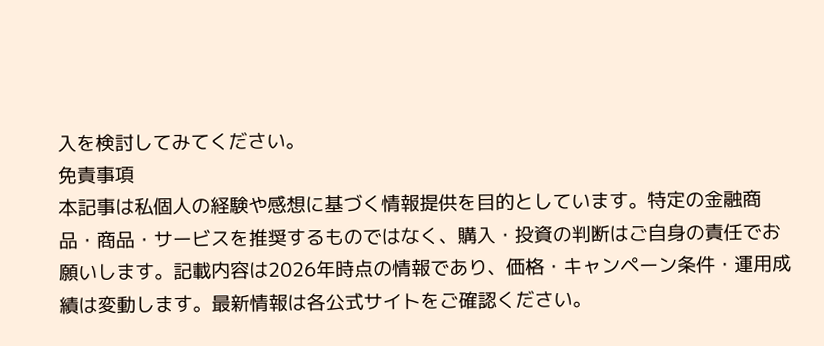入を検討してみてください。
免責事項
本記事は私個人の経験や感想に基づく情報提供を目的としています。特定の金融商品・商品・サービスを推奨するものではなく、購入・投資の判断はご自身の責任でお願いします。記載内容は2026年時点の情報であり、価格・キャンペーン条件・運用成績は変動します。最新情報は各公式サイトをご確認ください。